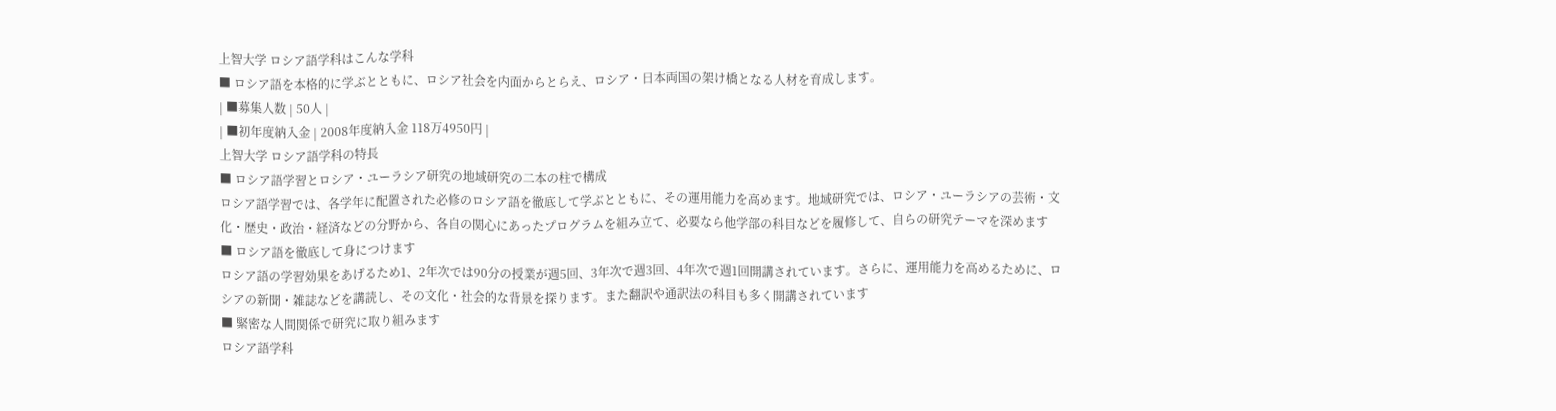上智大学 ロシア語学科はこんな学科
■ ロシア語を本格的に学ぶとともに、ロシア社会を内面からとらえ、ロシア・日本両国の架け橋となる人材を育成します。
| ■募集人数 | 50人 |
| ■初年度納入金 | 2008年度納入金 118万4950円 |
上智大学 ロシア語学科の特長
■ ロシア語学習とロシア・ユーラシア研究の地域研究の二本の柱で構成
ロシア語学習では、各学年に配置された必修のロシア語を徹底して学ぶとともに、その運用能力を高めます。地域研究では、ロシア・ユーラシアの芸術・文化・歴史・政治・経済などの分野から、各自の関心にあったプログラムを組み立て、必要なら他学部の科目などを履修して、自らの研究テーマを深めます
■ ロシア語を徹底して身につけます
ロシア語の学習効果をあげるため1、2年次では90分の授業が週5回、3年次で週3回、4年次で週1回開講されています。さらに、運用能力を高めるために、ロシアの新聞・雑誌などを講読し、その文化・社会的な背景を探ります。また翻訳や通訳法の科目も多く開講されています
■ 緊密な人間関係で研究に取り組みます
ロシア語学科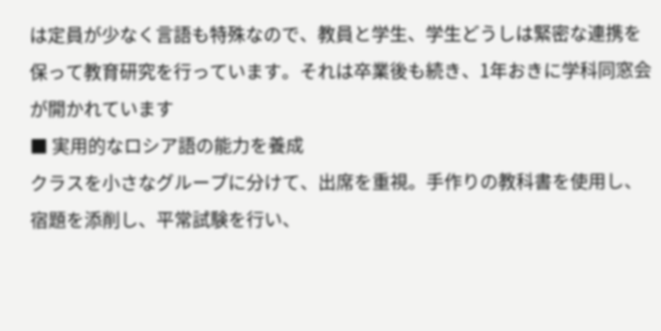は定員が少なく言語も特殊なので、教員と学生、学生どうしは緊密な連携を保って教育研究を行っています。それは卒業後も続き、1年おきに学科同窓会が開かれています
■ 実用的なロシア語の能力を養成
クラスを小さなグループに分けて、出席を重視。手作りの教科書を使用し、宿題を添削し、平常試験を行い、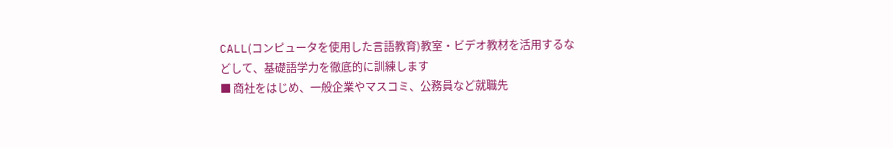CALL(コンピュータを使用した言語教育)教室・ビデオ教材を活用するなどして、基礎語学力を徹底的に訓練します
■ 商社をはじめ、一般企業やマスコミ、公務員など就職先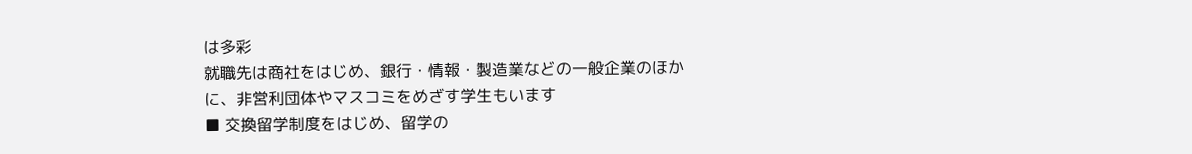は多彩
就職先は商社をはじめ、銀行・情報・製造業などの一般企業のほかに、非営利団体やマスコミをめざす学生もいます
■ 交換留学制度をはじめ、留学の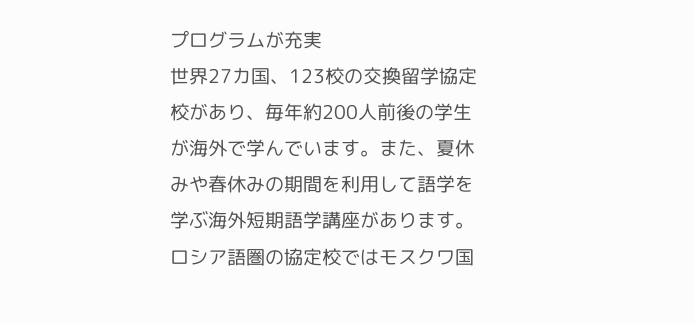プログラムが充実
世界27カ国、123校の交換留学協定校があり、毎年約200人前後の学生が海外で学んでいます。また、夏休みや春休みの期間を利用して語学を学ぶ海外短期語学講座があります。ロシア語圏の協定校ではモスクワ国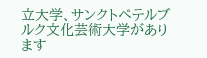立大学、サンクトペテルブルク文化芸術大学があります